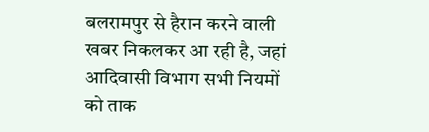बलरामपुर से हैरान करने वाली खबर निकलकर आ रही है, जहां आदिवासी विभाग सभी नियमों को ताक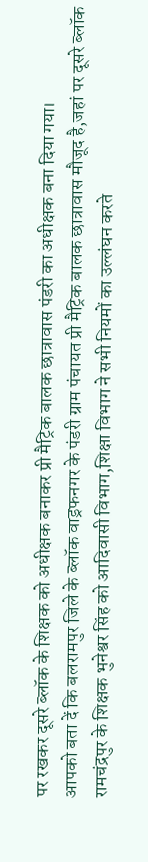पर रखकर दूसरे ब्लॉक के शिक्षक को अधीक्षक बनाकर प्री मैट्रिक बालक छात्रावास पंडरी का अधीक्षक बना दिया गया।
आपको बता दें कि बलरामपुर जिले के ब्लॉक वाड्रफनगर के पंडरी ग्राम पंचायत प्री मैट्रिक बालक छात्रावास मौजूद है,जहां पर दूसरे ब्लॉक रामचंद्रपुर के शिक्षक भुनेश्वर सिंह को आदिवासी विभाग,शिक्षा विभाग ने सभी नियमों का उल्लंघन करते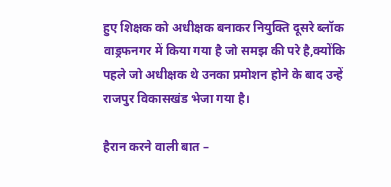हुए शिक्षक को अधीक्षक बनाकर नियुक्ति दूसरे ब्लॉक वाड्रफनगर में किया गया है जो समझ की परे है,क्योंकि पहले जो अधीक्षक थे उनका प्रमोशन होने के बाद उन्हें राजपुर विकासखंड भेजा गया है।

हैरान करने वाली बात –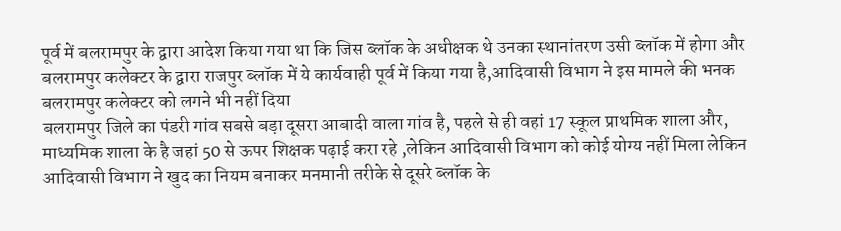पूर्व में बलरामपुर के द्वारा आदेश किया गया था कि जिस ब्लॉक के अधीक्षक थे उनका स्थानांतरण उसी ब्लॉक में होगा और बलरामपुर कलेक्टर के द्वारा राजपुर ब्लॉक में ये कार्यवाही पूर्व में किया गया है,आदिवासी विभाग ने इस मामले की भनक बलरामपुर कलेक्टर को लगने भी नहीं दिया
बलरामपुर जिले का पंडरी गांव सबसे बड़ा दूसरा आबादी वाला गांव है, पहले से ही वहां 17 स्कूल प्राथमिक शाला और, माध्यमिक शाला के है जहां 50 से ऊपर शिक्षक पढ़ाई करा रहे ,लेकिन आदिवासी विभाग को कोई योग्य नहीं मिला लेकिन आदिवासी विभाग ने खुद का नियम बनाकर मनमानी तरीके से दूसरे ब्लॉक के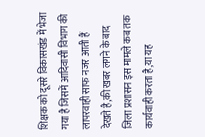शिक्षक को दूसरे विकासखंड में भेजा गया है जिसमें आदिवासी विभाग की लापरवाही साफ नजर आती हैं
देखते है,की खबर लगने के बाद जिला प्रशासन इस मामले कब तक कार्यवाही करता है,या यह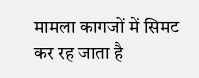मामला कागजों में सिमट कर रह जाता है